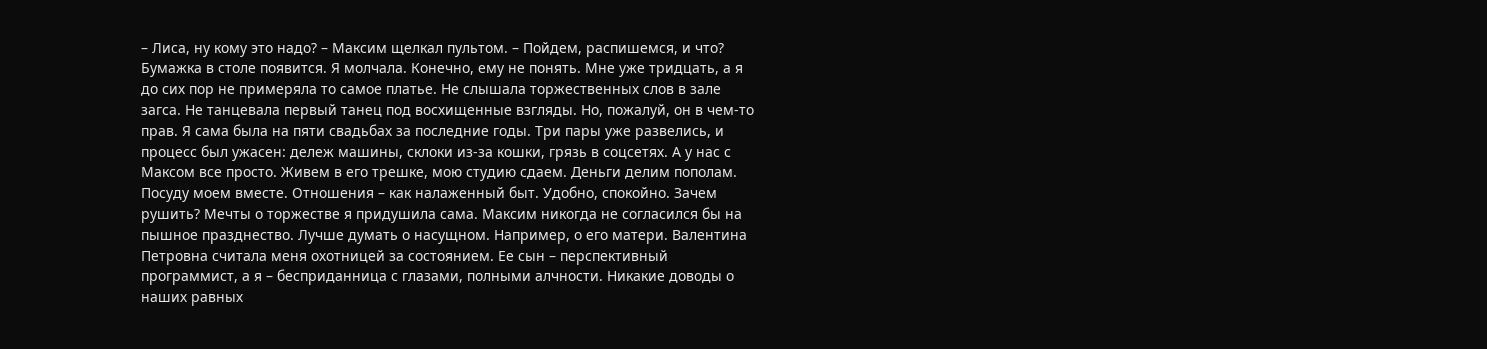– Лиса, ну кому это надо? – Максим щелкал пультом. – Пойдем, распишемся, и что? Бумажка в столе появится. Я молчала. Конечно, ему не понять. Мне уже тридцать, а я до сих пор не примеряла то самое платье. Не слышала торжественных слов в зале загса. Не танцевала первый танец под восхищенные взгляды. Но, пожалуй, он в чем-то прав. Я сама была на пяти свадьбах за последние годы. Три пары уже развелись, и процесс был ужасен: дележ машины, склоки из-за кошки, грязь в соцсетях. А у нас с Максом все просто. Живем в его трешке, мою студию сдаем. Деньги делим пополам. Посуду моем вместе. Отношения – как налаженный быт. Удобно, спокойно. Зачем рушить? Мечты о торжестве я придушила сама. Максим никогда не согласился бы на пышное празднество. Лучше думать о насущном. Например, о его матери. Валентина Петровна считала меня охотницей за состоянием. Ее сын – перспективный программист, а я – бесприданница с глазами, полными алчности. Никакие доводы о наших равных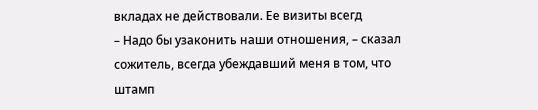вкладах не действовали. Ее визиты всегд
– Надо бы узаконить наши отношения, – сказал сожитель, всегда убеждавший меня в том, что штамп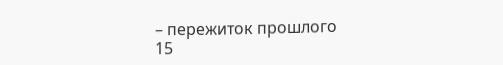– пережиток прошлого
15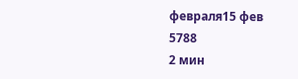февраля15 фев
5788
2 мин